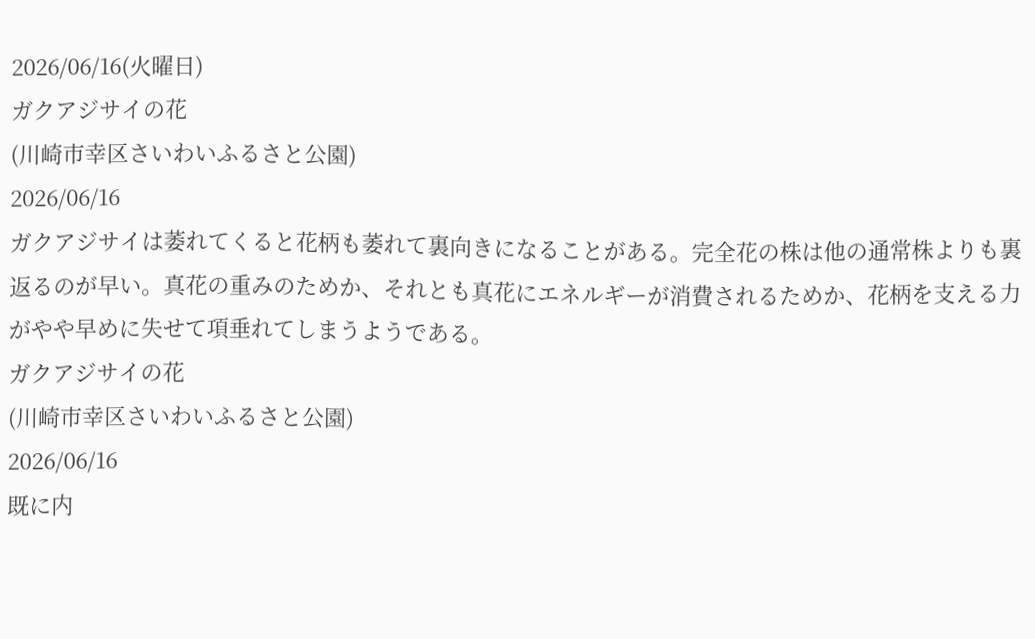2026/06/16(火曜日)
ガクアジサイの花
(川崎市幸区さいわいふるさと公園)
2026/06/16
ガクアジサイは萎れてくると花柄も萎れて裏向きになることがある。完全花の株は他の通常株よりも裏返るのが早い。真花の重みのためか、それとも真花にエネルギーが消費されるためか、花柄を支える力がやや早めに失せて項垂れてしまうようである。
ガクアジサイの花
(川崎市幸区さいわいふるさと公園)
2026/06/16
既に内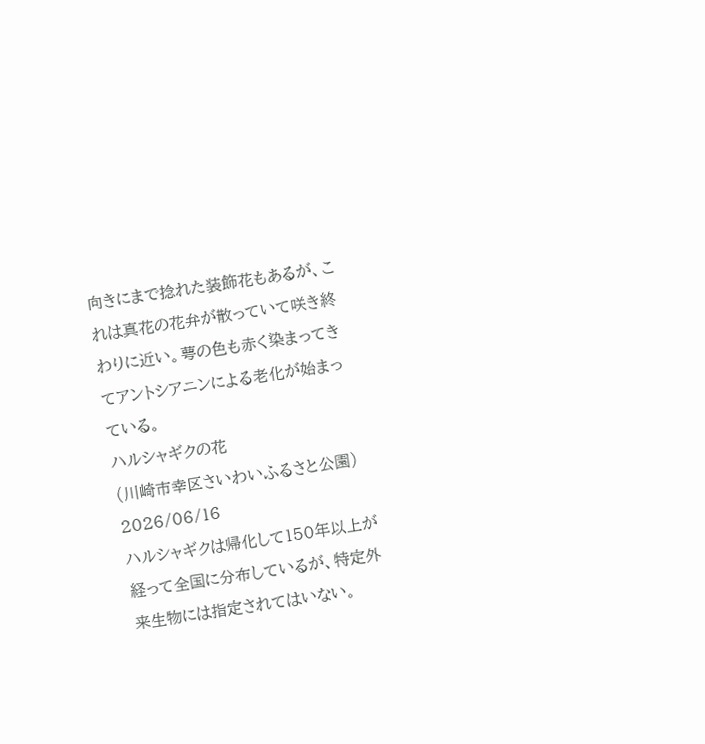向きにまで捻れた装飾花もあるが、これは真花の花弁が散っていて咲き終わりに近い。萼の色も赤く染まってきてアントシアニンによる老化が始まっている。
ハルシャギクの花
(川崎市幸区さいわいふるさと公園)
2026/06/16
ハルシャギクは帰化して150年以上が経って全国に分布しているが、特定外来生物には指定されてはいない。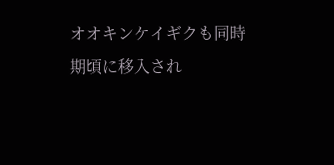オオキンケイギクも同時期頃に移入され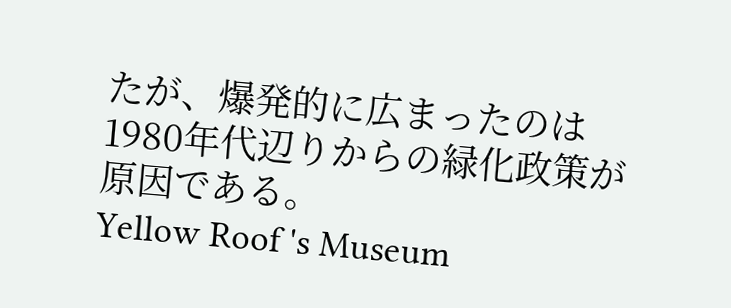たが、爆発的に広まったのは1980年代辺りからの緑化政策が原因である。
Yellow Roof 's Museum